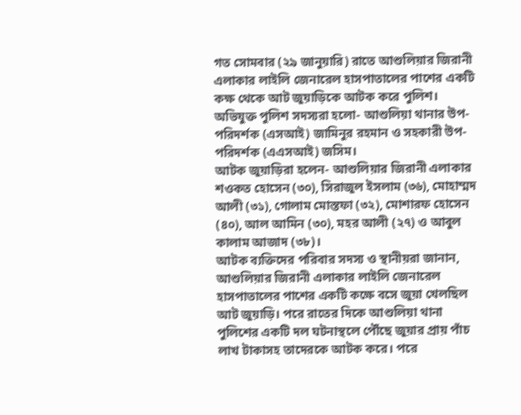গত সোমবার (২৯ জানুয়ারি) রাতে আশুলিয়ার জিরানী এলাকার লাইলি জেনারেল হাসপাতালের পাশের একটি কক্ষ থেকে আট জুয়াড়িকে আটক করে পুলিশ।
অভিযুক্ত পুলিশ সদস্যরা হলো- আশুলিয়া থানার উপ-পরিদর্শক (এসআই) জামিনুর রহমান ও সহকারী উপ-পরিদর্শক (এএসআই) জসিম।
আটক জুয়াড়িরা হলেন- আশুলিয়ার জিরানী এলাকার শওকত হোসেন (৩০), সিরাজুল ইসলাম (৩৬), মোহাম্মদ আলী (৩১), গোলাম মোস্তফা (৩২), মোশারফ হোসেন (৪০), আল আমিন (৩০), মহর আলী (২৭) ও আবুল কালাম আজাদ (৩৮)।
আটক ব্যক্তিদের পরিবার সদস্য ও স্থানীয়রা জানান, আশুলিয়ার জিরানী এলাকার লাইলি জেনারেল হাসপাতালের পাশের একটি কক্ষে বসে জুয়া খেলছিল আট জুয়াড়ি। পরে রাতের দিকে আশুলিয়া থানা পুলিশের একটি দল ঘটনাস্থলে পৌঁছে জুয়ার প্রায় পাঁচ লাখ টাকাসহ তাদেরকে আটক করে। পরে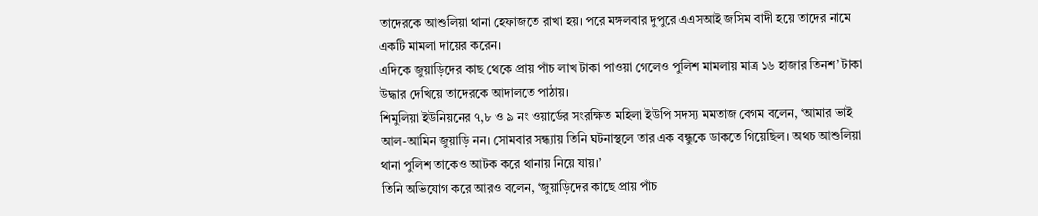তাদেরকে আশুলিয়া থানা হেফাজতে রাখা হয়। পরে মঙ্গলবার দুপুরে এএসআই জসিম বাদী হয়ে তাদের নামে একটি মামলা দায়ের করেন।
এদিকে জুয়াড়িদের কাছ থেকে প্রায় পাঁচ লাখ টাকা পাওয়া গেলেও পুলিশ মামলায় মাত্র ১৬ হাজার তিনশ’ টাকা উদ্ধার দেখিয়ে তাদেরকে আদালতে পাঠায়।
শিমুলিয়া ইউনিয়নের ৭,৮ ও ৯ নং ওয়ার্ডের সংরক্ষিত মহিলা ইউপি সদস্য মমতাজ বেগম বলেন, ‘আমার ভাই আল-আমিন জুয়াড়ি নন। সোমবার সন্ধ্যায় তিনি ঘটনাস্থলে তার এক বন্ধুকে ডাকতে গিয়েছিল। অথচ আশুলিয়া থানা পুলিশ তাকেও আটক করে থানায় নিয়ে যায়।’
তিনি অভিযোগ করে আরও বলেন, ‘জুয়াড়িদের কাছে প্রায় পাঁচ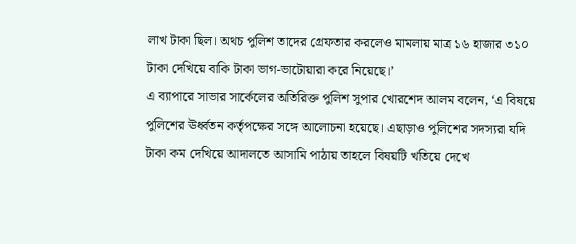লাখ টাকা ছিল। অথচ পুলিশ তাদের গ্রেফতার করলেও মামলায় মাত্র ১৬ হাজার ৩১০ টাকা দেখিয়ে বাকি টাকা ভাগ-ভাটোয়ারা করে নিয়েছে।’
এ ব্যাপারে সাভার সার্কেলের অতিরিক্ত পুলিশ সুপার খোরশেদ আলম বলেন, ‘এ বিষয়ে পুলিশের ঊর্ধ্বতন কর্তৃপক্ষের সঙ্গে আলোচনা হয়েছে। এছাড়াও পুলিশের সদস্যরা যদি টাকা কম দেখিয়ে আদালতে আসামি পাঠায় তাহলে বিষয়টি খতিয়ে দেখে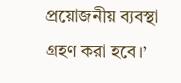প্রয়োজনীয় ব্যবস্থা গ্রহণ করা হবে।’